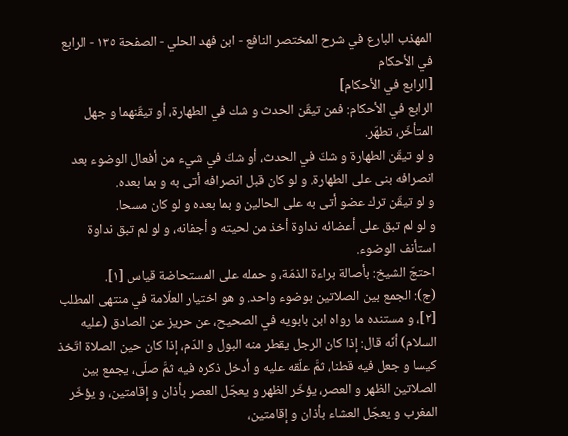المهذب البارع في شرح المختصر النافع - ابن فهد الحلي - الصفحة ١٣٥ - الرابع في الأحكام
[الرابع في الأحكام]
الرابع في الأحكام: فمن تيقّن الحدث و شك في الطهارة، أو تيقّنهما و جهل المتأخّر، تطهّر.
و لو تيقّن الطهارة و شكّ في الحدث، أو شكّ في شيء من أفعال الوضوء بعد انصرافه بنى على الطهارة. و لو كان قبل انصرافه أتى به و بما بعده.
و لو تيقّن ترك عضو أتى به على الحالين و بما بعده و لو كان مسحا.
و لو لم تبق على أعضائه نداوة أخذ من لحيته و أجفانه، و لو لم تبق نداوة استأنف الوضوء.
احتجّ الشيخ: بأصالة براءة الذمّة، و حمله على المستحاضة قياس [١].
(ج): الجمع بين الصلاتين بوضوء واحد. و هو اختيار العلّامة في منتهى المطلب [٢]، و مستنده ما رواه ابن بابويه في الصحيح، عن حريز عن الصادق (عليه السلام) أنّه قال: إذا كان الرجل يقطر منه البول و الدّم، إذا كان حين الصلاة اتّخذ كيسا و جعل فيه قطنا، ثمَّ علّقه عليه و أدخل ذكره فيه ثمَّ صلّى، يجمع بين الصلاتين الظهر و العصر، يؤخّر الظهر و يعجّل العصر بأذان و إقامتين، و يؤخّر المغرب و يعجّل العشاء بأذان و إقامتين،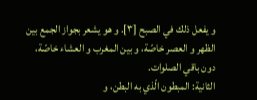و يفعل ذلك في الصبح [٣]. و هو يشعر بجواز الجمع بين الظهر و العصر خاصّة، و بين المغرب و العشاء خاصّة، دون باقي الصلوات.
الثانية: المبطون الّذي به البطن، و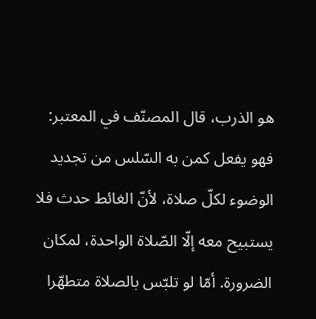هو الذرب، قال المصنّف في المعتبر: فهو يفعل كمن به السّلس من تجديد الوضوء لكلّ صلاة، لأنّ الغائط حدث فلا يستبيح معه إلّا الصّلاة الواحدة، لمكان الضرورة. أمّا لو تلبّس بالصلاة متطهّرا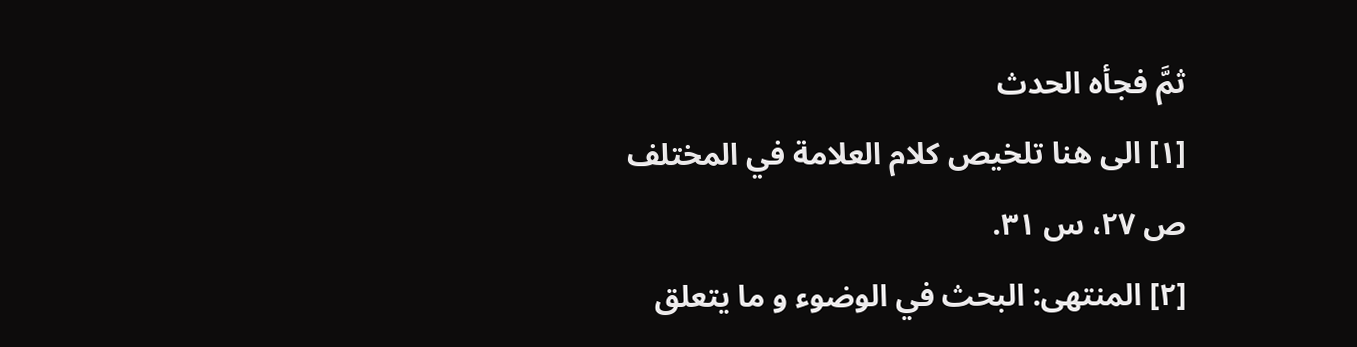ثمَّ فجأه الحدث
[١] الى هنا تلخيص كلام العلامة في المختلف ص ٢٧، س ٣١.
[٢] المنتهى: البحث في الوضوء و ما يتعلق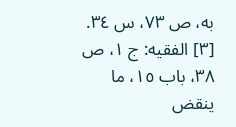به، ص ٧٣، س ٣٤.
[٣] الفقيه: ج ١، ص ٣٨، باب ١٥، ما ينقض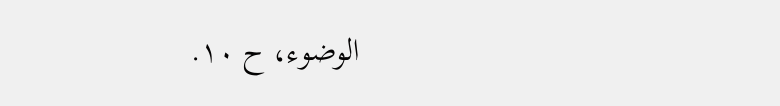الوضوء، ح ١٠.